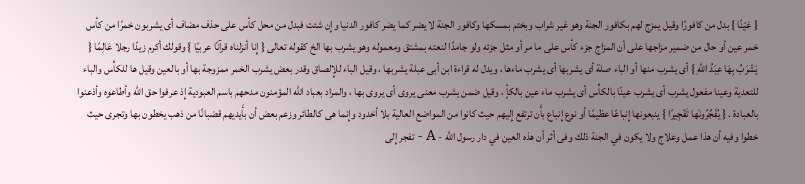{ عَيْنًا } بدل من كافورًا وقيل يمزج لهم بكافور الجنة وهو غير شراب وبختم بمسكها وكافور الجنة لا يضر كما يضر كافور الدنيا وإِن شئت فبدل من محل كأس على حذف مضاف أى يشربون خمرًا من كأس خمر عين أو حال من ضمير مزاجها على أن المزاج جزء كأس على ما مر أو مثل جزئه ولو جامدًا لنعته بمشتق ومعموله وهو يشرب بها الخ كقوله تعالى { إِنا أنزلناه قرآنًا عربيًا } وقولك أكرم زيدًا رجلا عَالِمًا { يَشْرَبُ بِهَا عِبَدُ اللهِ } أى يشرب منها أو الباء صلة أى يشربها أى يشرب ماءها ، ويدل له قراءة ابن أبى عبلة يشربها ، وقيل الباء للإِلصاق وقدر بعض يشرب الخمر ممزوجة بها أو بالعين وقيل ها للكأْس والباء للتعدية وعينا مفعول يشرب أى يشرب عينًا بالكأْس أى يشرب ماء عين بالكأٍ ، وقيل ضمن يشرب معنى يروى أى يروى بها ، والمراد بعباد الله المؤمنون مدحهم باسم العبودية إِذ عرفوا حق الله وأطاعوه وأذعنوا بالعبادة . { يُفَجِّرُونَها تَفْجِيرًا } ينبعونها إِنباعًا عظيمًا أو نوع إِنباع بأَن ترتفع إِليهم حيث كانوا من المواضع العالية بلا أخدود وإِنما هى كالطائر وزعم بعض أن بأَيديهم قضبانًا من ذهب يخطون بها وتجرى حيث خطوا وفيه أن هذا عمل وعلاج ولا يكون في الجنة ذلك وفى أثر أن هذه العين في دار رسول الله - A - تفجر إِلى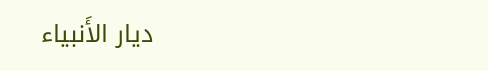ديار الأَنبياء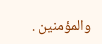والمؤمنين .